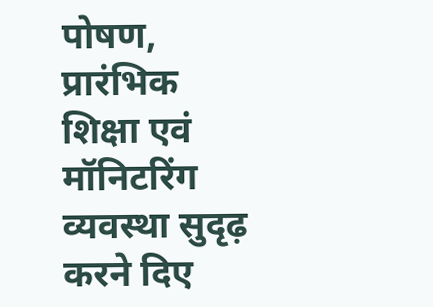पोषण, प्रारंभिक शिक्षा एवं मॉनिटरिंग व्यवस्था सुदृढ़ करने दिए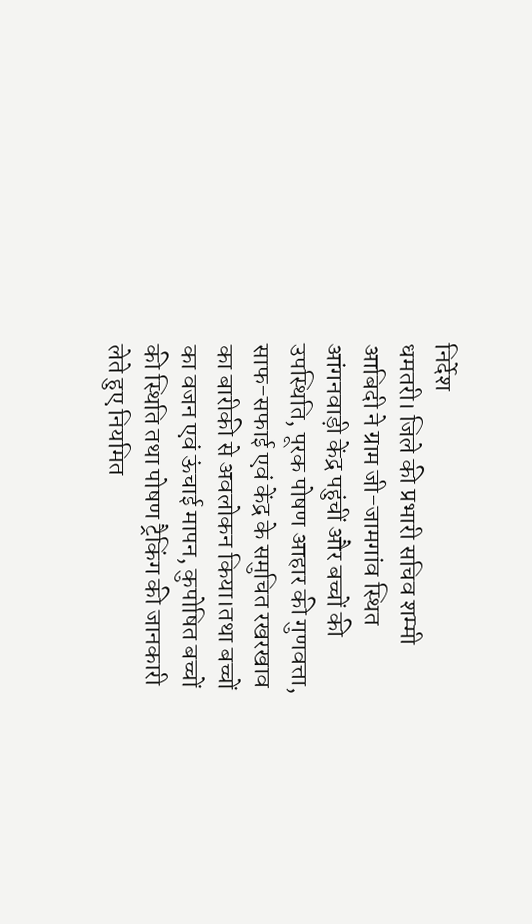निर्देश
धमतरी। जिले की प्रभारी सचिव शम्मी आबिदी ने ग्राम जी-जामगांव स्थित आंगनवाड़ी केंद्र पहुंचीं और बच्चों की उपस्थिति, पूरक पोषण आहार की गुणवत्ता, साफ-सफाई एवं केंद्र के समुचित रखरखाव का बारीकी से अवलोकन किया।तथा बच्चों का वजन एवं ऊंचाई मापन, कुपोषित बच्चों की स्थिति तथा पोषण ट्रैकिंग की जानकारी लेते हुए नियमित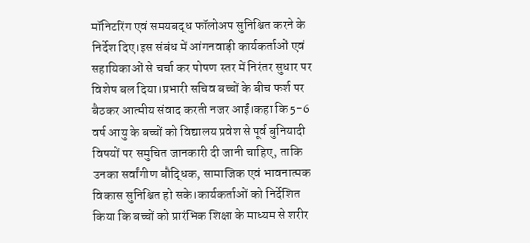मॉनिटरिंग एवं समयबद्ध फॉलोअप सुनिश्चित करने के निर्देश दिए।इस संबंध में आंगनवाड़ी कार्यकर्ताओं एवं सहायिकाओं से चर्चा कर पोषण स्तर में निरंतर सुधार पर विशेष बल दिया।प्रभारी सचिव बच्चों के बीच फर्श पर बैठकर आत्मीय संवाद करती नजर आईं।कहा कि 5-6 वर्ष आयु के बच्चों को विद्यालय प्रवेश से पूर्व बुनियादी विषयों पर समुचित जानकारी दी जानी चाहिए, ताकि उनका सर्वांगीण बौद्धिक, सामाजिक एवं भावनात्मक विकास सुनिश्चित हो सके।कार्यकर्ताओं को निर्देशित किया कि बच्चों को प्रारंभिक शिक्षा के माध्यम से शरीर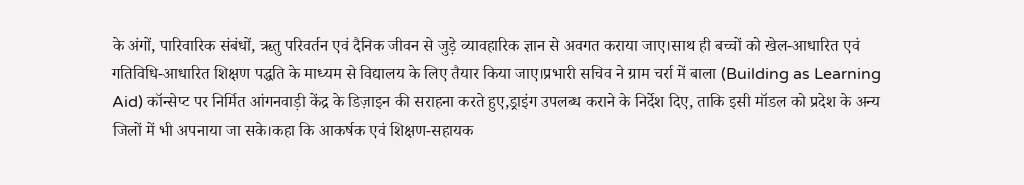के अंगों, पारिवारिक संबंधों, ऋतु परिवर्तन एवं दैनिक जीवन से जुड़े व्यावहारिक ज्ञान से अवगत कराया जाए।साथ ही बच्चों को खेल-आधारित एवं गतिविधि-आधारित शिक्षण पद्धति के माध्यम से विद्यालय के लिए तैयार किया जाए।प्रभारी सचिव ने ग्राम चर्रा में बाला (Building as Learning Aid) कॉन्सेप्ट पर निर्मित आंगनवाड़ी केंद्र के डिज़ाइन की सराहना करते हुए,ड्राइंग उपलब्ध कराने के निर्देश दिए, ताकि इसी मॉडल को प्रदेश के अन्य जिलों में भी अपनाया जा सके।कहा कि आकर्षक एवं शिक्षण-सहायक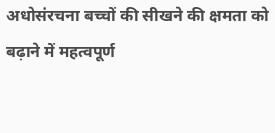अधोसंरचना बच्चों की सीखने की क्षमता को बढ़ाने में महत्वपूर्ण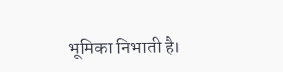भूमिका निभाती है।